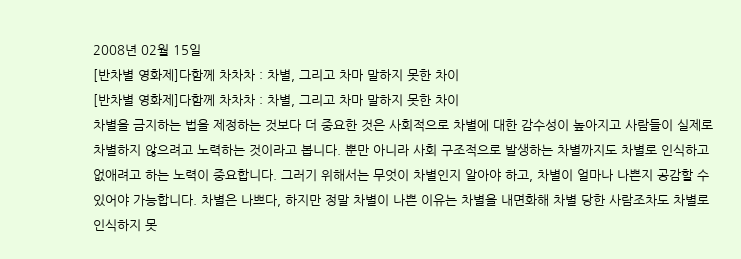2008년 02월 15일
[반차별 영화제]다함께 차차차 : 차별, 그리고 차마 말하지 못한 차이
[반차별 영화제]다함께 차차차 : 차별, 그리고 차마 말하지 못한 차이
차별을 금지하는 법을 제정하는 것보다 더 중요한 것은 사회적으로 차별에 대한 감수성이 높아지고 사람들이 실제로 차별하지 않으려고 노력하는 것이라고 봅니다. 뿐만 아니라 사회 구조적으로 발생하는 차별까지도 차별로 인식하고 없애려고 하는 노력이 중요합니다. 그러기 위해서는 무엇이 차별인지 알아야 하고, 차별이 얼마나 나쁜지 공감할 수 있어야 가능합니다. 차별은 나쁘다, 하지만 정말 차별이 나쁜 이유는 차별을 내면화해 차별 당한 사람조차도 차별로 인식하지 못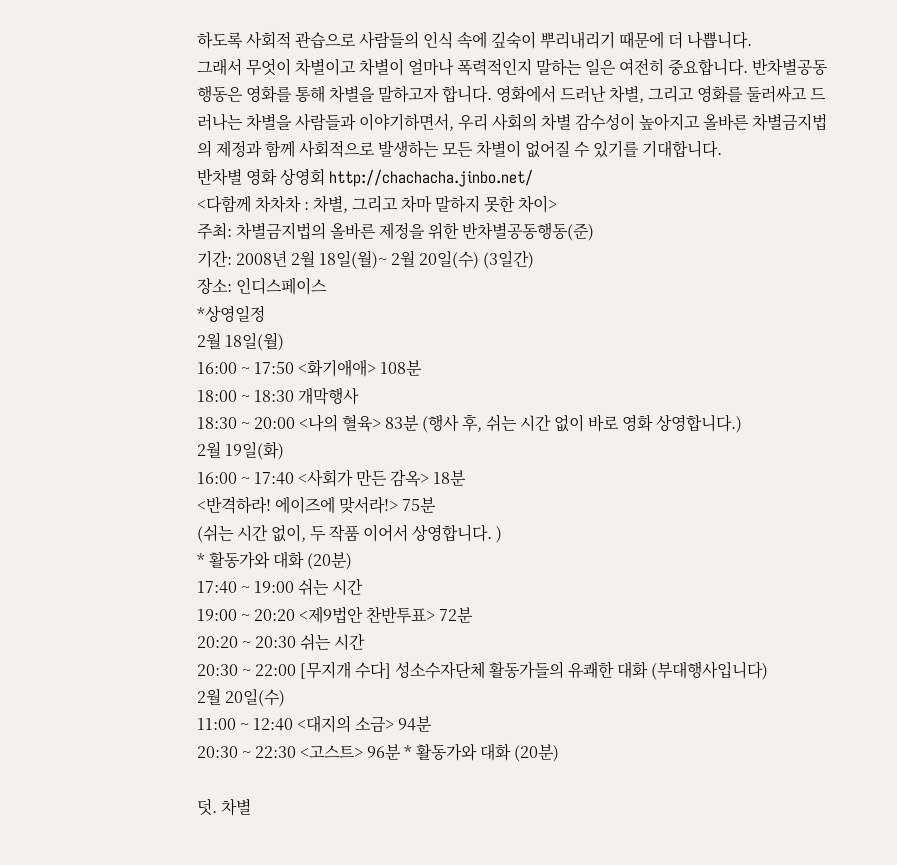하도록 사회적 관습으로 사람들의 인식 속에 깊숙이 뿌리내리기 때문에 더 나쁩니다.
그래서 무엇이 차별이고 차별이 얼마나 폭력적인지 말하는 일은 여전히 중요합니다. 반차별공동행동은 영화를 통해 차별을 말하고자 합니다. 영화에서 드러난 차별, 그리고 영화를 둘러싸고 드러나는 차별을 사람들과 이야기하면서, 우리 사회의 차별 감수성이 높아지고 올바른 차별금지법의 제정과 함께 사회적으로 발생하는 모든 차별이 없어질 수 있기를 기대합니다.
반차별 영화 상영회 http://chachacha.jinbo.net/
<다함께 차차차 : 차별, 그리고 차마 말하지 못한 차이>
주최: 차별금지법의 올바른 제정을 위한 반차별공동행동(준)
기간: 2008년 2월 18일(월)~ 2월 20일(수) (3일간)
장소: 인디스페이스
*상영일정
2월 18일(월)
16:00 ~ 17:50 <화기애애> 108분
18:00 ~ 18:30 개막행사
18:30 ~ 20:00 <나의 혈육> 83분 (행사 후, 쉬는 시간 없이 바로 영화 상영합니다.)
2월 19일(화)
16:00 ~ 17:40 <사회가 만든 감옥> 18분
<반격하라! 에이즈에 맞서라!> 75분
(쉬는 시간 없이, 두 작품 이어서 상영합니다. )
* 활동가와 대화 (20분)
17:40 ~ 19:00 쉬는 시간
19:00 ~ 20:20 <제9법안 찬반투표> 72분
20:20 ~ 20:30 쉬는 시간
20:30 ~ 22:00 [무지개 수다] 성소수자단체 활동가들의 유쾌한 대화 (부대행사입니다)
2월 20일(수)
11:00 ~ 12:40 <대지의 소금> 94분
20:30 ~ 22:30 <고스트> 96분 * 활동가와 대화 (20분)

덧. 차별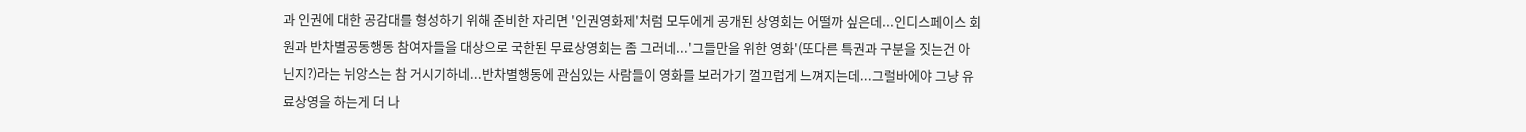과 인권에 대한 공감대를 형성하기 위해 준비한 자리면 '인권영화제'처럼 모두에게 공개된 상영회는 어떨까 싶은데...인디스페이스 회원과 반차별공동행동 참여자들을 대상으로 국한된 무료상영회는 좀 그러네...'그들만을 위한 영화'(또다른 특권과 구분을 짓는건 아닌지?)라는 뉘앙스는 참 거시기하네...반차별행동에 관심있는 사람들이 영화를 보러가기 껄끄럽게 느껴지는데...그럴바에야 그냥 유료상영을 하는게 더 나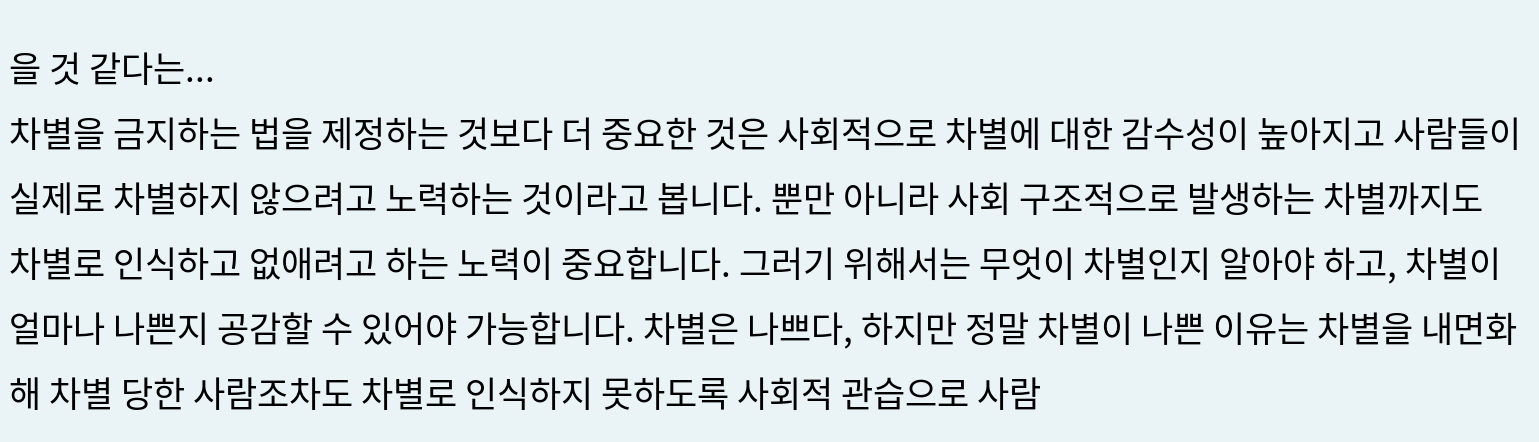을 것 같다는...
차별을 금지하는 법을 제정하는 것보다 더 중요한 것은 사회적으로 차별에 대한 감수성이 높아지고 사람들이 실제로 차별하지 않으려고 노력하는 것이라고 봅니다. 뿐만 아니라 사회 구조적으로 발생하는 차별까지도 차별로 인식하고 없애려고 하는 노력이 중요합니다. 그러기 위해서는 무엇이 차별인지 알아야 하고, 차별이 얼마나 나쁜지 공감할 수 있어야 가능합니다. 차별은 나쁘다, 하지만 정말 차별이 나쁜 이유는 차별을 내면화해 차별 당한 사람조차도 차별로 인식하지 못하도록 사회적 관습으로 사람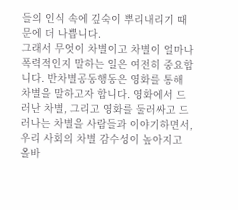들의 인식 속에 깊숙이 뿌리내리기 때문에 더 나쁩니다.
그래서 무엇이 차별이고 차별이 얼마나 폭력적인지 말하는 일은 여전히 중요합니다. 반차별공동행동은 영화를 통해 차별을 말하고자 합니다. 영화에서 드러난 차별, 그리고 영화를 둘러싸고 드러나는 차별을 사람들과 이야기하면서, 우리 사회의 차별 감수성이 높아지고 올바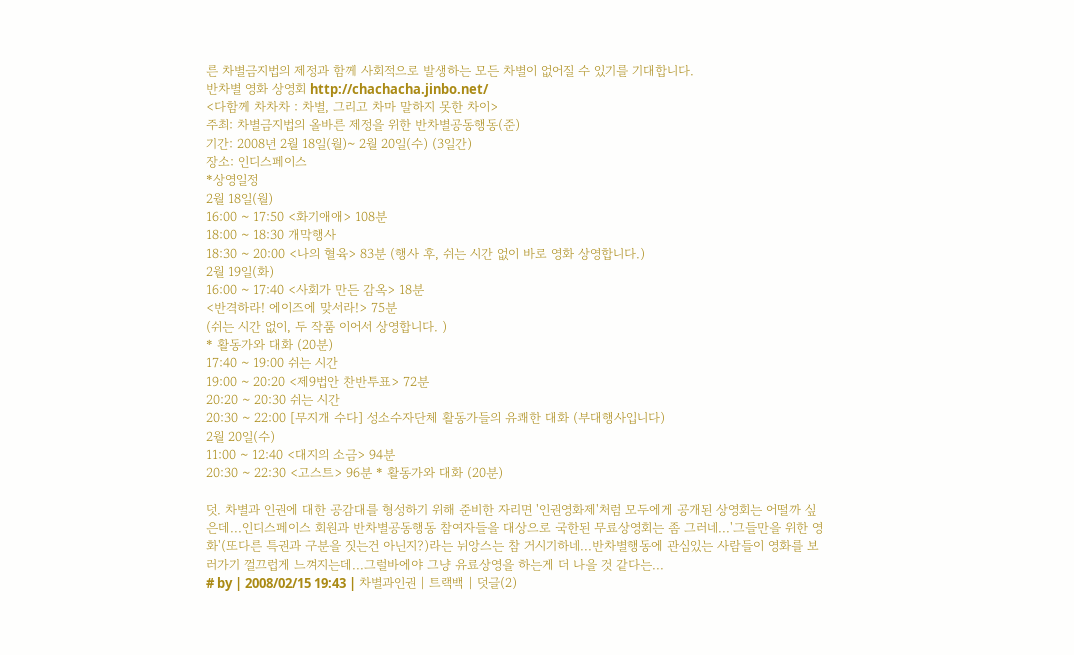른 차별금지법의 제정과 함께 사회적으로 발생하는 모든 차별이 없어질 수 있기를 기대합니다.
반차별 영화 상영회 http://chachacha.jinbo.net/
<다함께 차차차 : 차별, 그리고 차마 말하지 못한 차이>
주최: 차별금지법의 올바른 제정을 위한 반차별공동행동(준)
기간: 2008년 2월 18일(월)~ 2월 20일(수) (3일간)
장소: 인디스페이스
*상영일정
2월 18일(월)
16:00 ~ 17:50 <화기애애> 108분
18:00 ~ 18:30 개막행사
18:30 ~ 20:00 <나의 혈육> 83분 (행사 후, 쉬는 시간 없이 바로 영화 상영합니다.)
2월 19일(화)
16:00 ~ 17:40 <사회가 만든 감옥> 18분
<반격하라! 에이즈에 맞서라!> 75분
(쉬는 시간 없이, 두 작품 이어서 상영합니다. )
* 활동가와 대화 (20분)
17:40 ~ 19:00 쉬는 시간
19:00 ~ 20:20 <제9법안 찬반투표> 72분
20:20 ~ 20:30 쉬는 시간
20:30 ~ 22:00 [무지개 수다] 성소수자단체 활동가들의 유쾌한 대화 (부대행사입니다)
2월 20일(수)
11:00 ~ 12:40 <대지의 소금> 94분
20:30 ~ 22:30 <고스트> 96분 * 활동가와 대화 (20분)

덧. 차별과 인권에 대한 공감대를 형성하기 위해 준비한 자리면 '인권영화제'처럼 모두에게 공개된 상영회는 어떨까 싶은데...인디스페이스 회원과 반차별공동행동 참여자들을 대상으로 국한된 무료상영회는 좀 그러네...'그들만을 위한 영화'(또다른 특권과 구분을 짓는건 아닌지?)라는 뉘앙스는 참 거시기하네...반차별행동에 관심있는 사람들이 영화를 보러가기 껄끄럽게 느껴지는데...그럴바에야 그냥 유료상영을 하는게 더 나을 것 같다는...
# by | 2008/02/15 19:43 | 차별과인권 | 트랙백 | 덧글(2)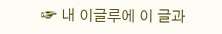☞ 내 이글루에 이 글과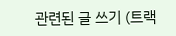관련된 글 쓰기 (트랙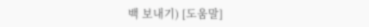백 보내기) [도움말]